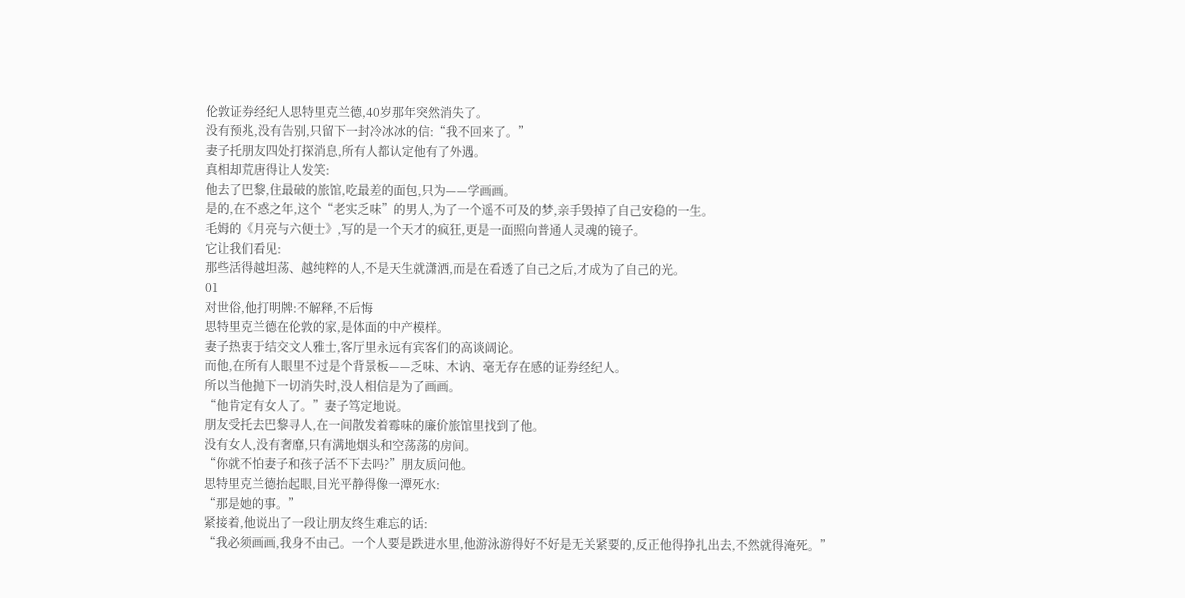伦敦证券经纪人思特里克兰德,40岁那年突然消失了。
没有预兆,没有告别,只留下一封冷冰冰的信:“我不回来了。”
妻子托朋友四处打探消息,所有人都认定他有了外遇。
真相却荒唐得让人发笑:
他去了巴黎,住最破的旅馆,吃最差的面包,只为——学画画。
是的,在不惑之年,这个“老实乏味”的男人,为了一个遥不可及的梦,亲手毁掉了自己安稳的一生。
毛姆的《月亮与六便士》,写的是一个天才的疯狂,更是一面照向普通人灵魂的镜子。
它让我们看见:
那些活得越坦荡、越纯粹的人,不是天生就潇洒,而是在看透了自己之后,才成为了自己的光。
01
对世俗,他打明牌:不解释,不后悔
思特里克兰德在伦敦的家,是体面的中产模样。
妻子热衷于结交文人雅士,客厅里永远有宾客们的高谈阔论。
而他,在所有人眼里不过是个背景板——乏味、木讷、毫无存在感的证券经纪人。
所以当他抛下一切消失时,没人相信是为了画画。
“他肯定有女人了。”妻子笃定地说。
朋友受托去巴黎寻人,在一间散发着霉味的廉价旅馆里找到了他。
没有女人,没有奢靡,只有满地烟头和空荡荡的房间。
“你就不怕妻子和孩子活不下去吗?”朋友质问他。
思特里克兰德抬起眼,目光平静得像一潭死水:
“那是她的事。”
紧接着,他说出了一段让朋友终生难忘的话:
“我必须画画,我身不由己。一个人要是跌进水里,他游泳游得好不好是无关紧要的,反正他得挣扎出去,不然就得淹死。”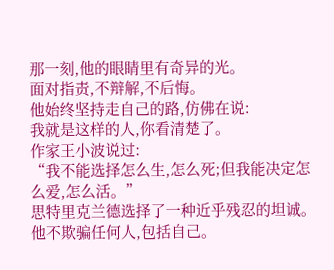那一刻,他的眼睛里有奇异的光。
面对指责,不辩解,不后悔。
他始终坚持走自己的路,仿佛在说:
我就是这样的人,你看清楚了。
作家王小波说过:
“我不能选择怎么生,怎么死;但我能决定怎么爱,怎么活。”
思特里克兰德选择了一种近乎残忍的坦诚。他不欺骗任何人,包括自己。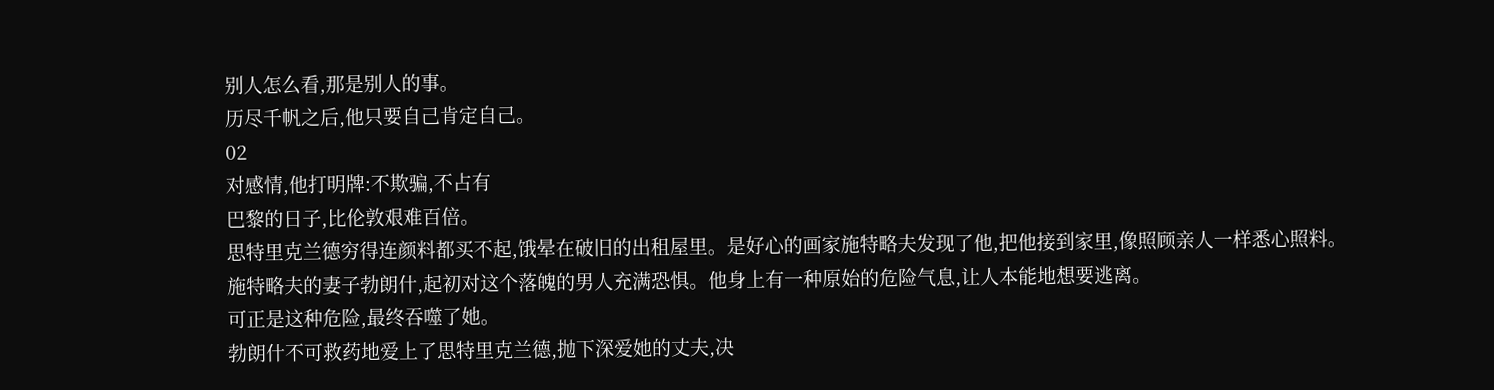别人怎么看,那是别人的事。
历尽千帆之后,他只要自己肯定自己。
02
对感情,他打明牌:不欺骗,不占有
巴黎的日子,比伦敦艰难百倍。
思特里克兰德穷得连颜料都买不起,饿晕在破旧的出租屋里。是好心的画家施特略夫发现了他,把他接到家里,像照顾亲人一样悉心照料。
施特略夫的妻子勃朗什,起初对这个落魄的男人充满恐惧。他身上有一种原始的危险气息,让人本能地想要逃离。
可正是这种危险,最终吞噬了她。
勃朗什不可救药地爱上了思特里克兰德,抛下深爱她的丈夫,决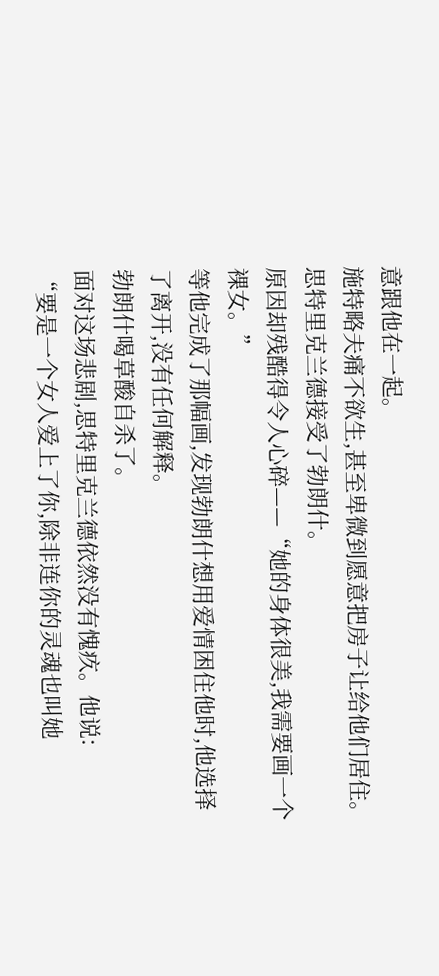意跟他在一起。
施特略夫痛不欲生,甚至卑微到愿意把房子让给他们居住。
思特里克兰德接受了勃朗什。
原因却残酷得令人心碎——“她的身体很美,我需要画一个裸女。”
等他完成了那幅画,发现勃朗什想用爱情困住他时,他选择了离开,没有任何解释。
勃朗什喝草酸自杀了。
面对这场悲剧,思特里克兰德依然没有愧疚。他说:
“要是一个女人爱上了你,除非连你的灵魂也叫她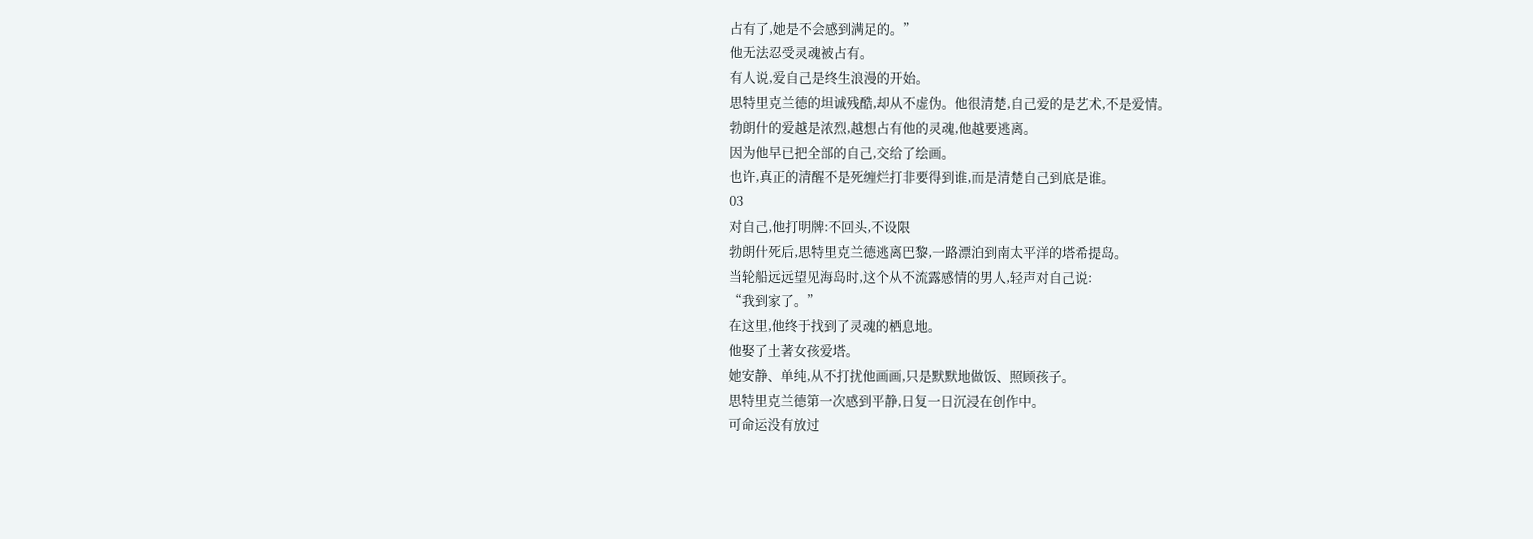占有了,她是不会感到满足的。”
他无法忍受灵魂被占有。
有人说,爱自己是终生浪漫的开始。
思特里克兰德的坦诚残酷,却从不虚伪。他很清楚,自己爱的是艺术,不是爱情。
勃朗什的爱越是浓烈,越想占有他的灵魂,他越要逃离。
因为他早已把全部的自己,交给了绘画。
也许,真正的清醒不是死缠烂打非要得到谁,而是清楚自己到底是谁。
03
对自己,他打明牌:不回头,不设限
勃朗什死后,思特里克兰德逃离巴黎,一路漂泊到南太平洋的塔希提岛。
当轮船远远望见海岛时,这个从不流露感情的男人,轻声对自己说:
“我到家了。”
在这里,他终于找到了灵魂的栖息地。
他娶了土著女孩爱塔。
她安静、单纯,从不打扰他画画,只是默默地做饭、照顾孩子。
思特里克兰德第一次感到平静,日复一日沉浸在创作中。
可命运没有放过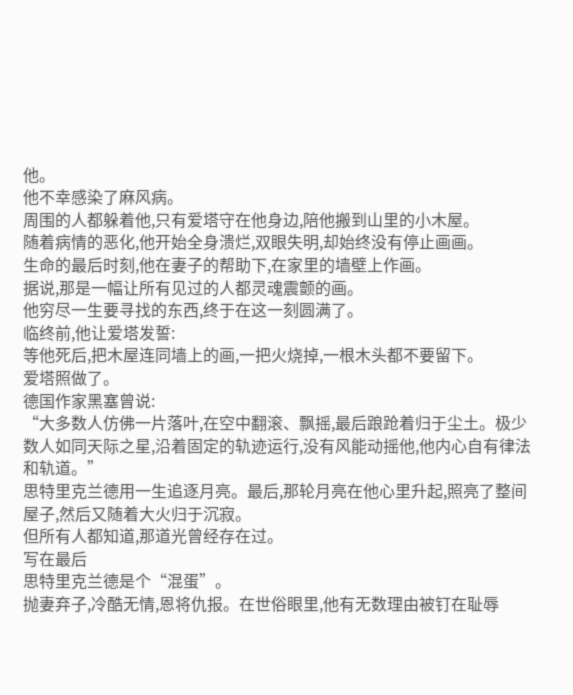他。
他不幸感染了麻风病。
周围的人都躲着他,只有爱塔守在他身边,陪他搬到山里的小木屋。
随着病情的恶化,他开始全身溃烂,双眼失明,却始终没有停止画画。
生命的最后时刻,他在妻子的帮助下,在家里的墙壁上作画。
据说,那是一幅让所有见过的人都灵魂震颤的画。
他穷尽一生要寻找的东西,终于在这一刻圆满了。
临终前,他让爱塔发誓:
等他死后,把木屋连同墙上的画,一把火烧掉,一根木头都不要留下。
爱塔照做了。
德国作家黑塞曾说:
“大多数人仿佛一片落叶,在空中翻滚、飘摇,最后踉跄着归于尘土。极少数人如同天际之星,沿着固定的轨迹运行,没有风能动摇他,他内心自有律法和轨道。”
思特里克兰德用一生追逐月亮。最后,那轮月亮在他心里升起,照亮了整间屋子,然后又随着大火归于沉寂。
但所有人都知道,那道光曾经存在过。
写在最后
思特里克兰德是个“混蛋”。
抛妻弃子,冷酷无情,恩将仇报。在世俗眼里,他有无数理由被钉在耻辱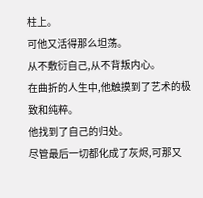柱上。
可他又活得那么坦荡。
从不敷衍自己,从不背叛内心。
在曲折的人生中,他触摸到了艺术的极致和纯粹。
他找到了自己的归处。
尽管最后一切都化成了灰烬,可那又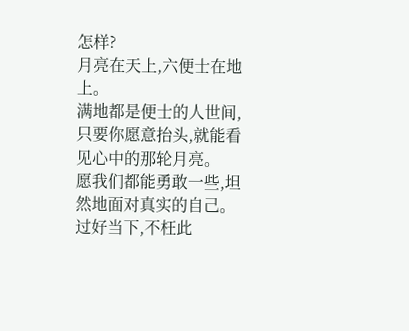怎样?
月亮在天上,六便士在地上。
满地都是便士的人世间,只要你愿意抬头,就能看见心中的那轮月亮。
愿我们都能勇敢一些,坦然地面对真实的自己。
过好当下,不枉此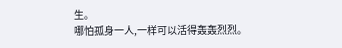生。
哪怕孤身一人,一样可以活得轰轰烈烈。